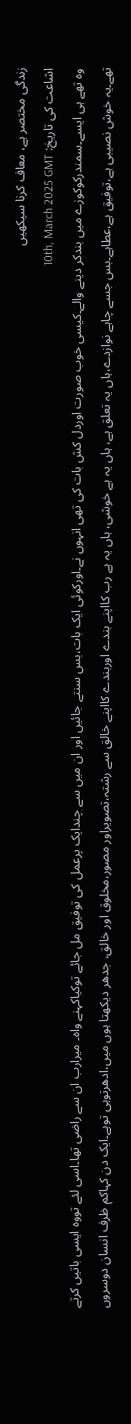زندگی مختصر ہے، معاف کرنا سیکھیں
اشاعت کی تاریخ: 10th, March 2025 GMT
وہ تھے ہی ایسے۔سمندرکوکوزے میں بندکر دینے والے۔کیسی خوب صورت اوردل کش بات کی تھی انہوں نے۔اورکوئی ایک بات،بس سنتے جائیں اور ان میں سے چندایک پرعمل کی توفیق مل جائے توکیاکہنے واہ۔ میرارب ان سے راضی تھا۔اسی لئے تووہ ایسی باتیں کرتے تھے۔یہ خوش نصیبی ہے،توفیق ہے،عطاہے۔بس جسے چاہے نوازدے،ہاں یہ تعلق ہے، ہاں یہ ہے خوشی، ہاں یہ ہے رب کااپنے بندے اوربندے کااپنے خالق سے رشتہ،تصویراور مصور،مخلوق اور خالق، جدھر دیکھتا ہوں میں،ادھرتوہی توہے۔ایک دن کہاکم ظرف انسان دوسروں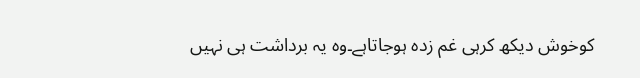کوخوش دیکھ کرہی غم زدہ ہوجاتاہے۔وہ یہ برداشت ہی نہیں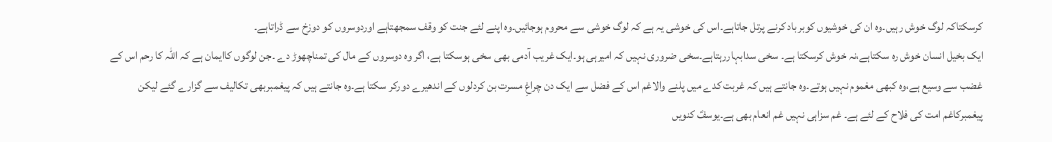کرسکتاکہ لوگ خوش رہیں۔وہ ان کی خوشیوں کوبرباد کرنے پرتل جاتاہے۔اس کی خوشی یہ ہے کہ لوگ خوشی سے محروم ہوجائیں۔وہ اپنے لئے جنت کو وقف سمجھتاہے اوردوسروں کو دوزخ سے ڈراتاہے۔
ایک بخیل انسان خوش رہ سکتاہے،نہ خوش کرسکتا ہے۔ سخی سدابہاررہتاہے۔سخی ضروری نہیں کہ امیرہی ہو۔ایک غریب آدمی بھی سخی ہوسکتا ہے، اگر وہ دوسروں کے مال کی تمناچھوڑ دے ۔جن لوگوں کاایمان ہے کہ اللہ کا رحم اس کے غضب سے وسیع ہے،وہ کبھی مغموم نہیں ہوتے۔وہ جانتے ہیں کہ غربت کدے میں پلنے والاغم اس کے فضل سے ایک دن چراغِ مسرت بن کردلوں کے اندھیرے دورکر سکتا ہے۔وہ جانتے ہیں کہ پیغمبربھی تکالیف سے گزارے گئے لیکن پیغمبرکاغم امت کی فلاح کے لئے ہے۔ غم سزاہی نہیں غم انعام بھی ہے۔یوسفؑ کنویں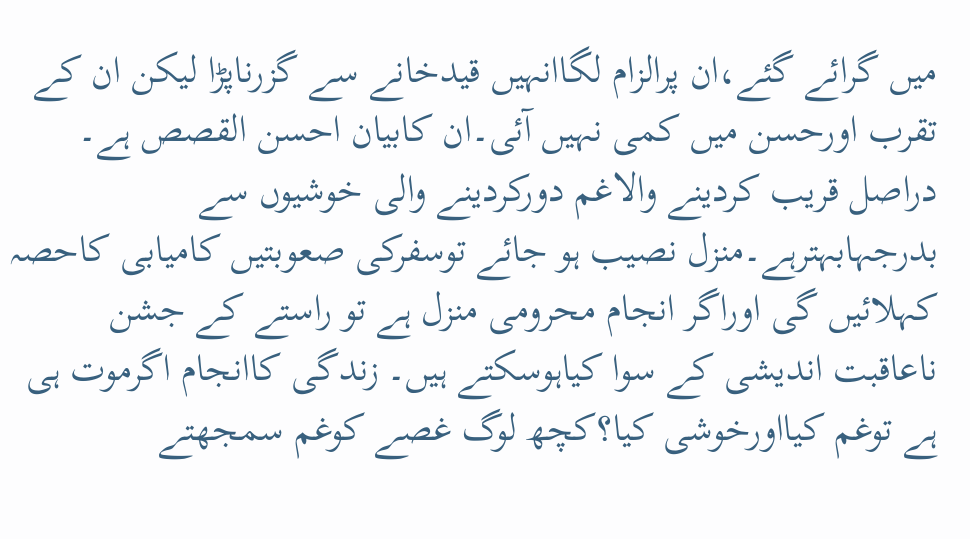میں گرائے گئے،ان پرالزام لگاانہیں قیدخانے سے گزرناپڑا لیکن ان کے تقرب اورحسن میں کمی نہیں آئی۔ان کابیان احسن القصص ہے۔
دراصل قریب کردینے والاغم دورکردینے والی خوشیوں سے بدرجہابہترہے۔منزل نصیب ہو جائے توسفرکی صعوبتیں کامیابی کاحصہ کہلائیں گی اوراگر انجام محرومی منزل ہے تو راستے کے جشن ناعاقبت اندیشی کے سوا کیاہوسکتے ہیں۔ زندگی کاانجام اگرموت ہی ہے توغم کیااورخوشی کیا؟کچھ لوگ غصے کوغم سمجھتے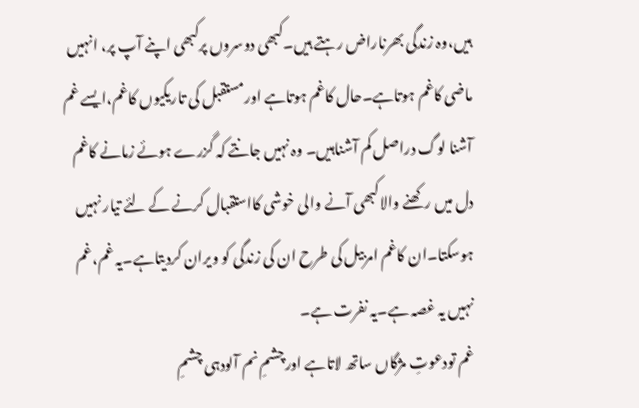ہیں،وہ زندگی بھرناراض رہتے ہیں۔کبھی دوسروں پرکبھی اپنے آپ پر، انہیں ماضی کاغم ہوتاہے۔حال کاغم ہوتاہے اورمستقبل کی تاریکیوں کاغم،ایسے غم آشنا لوگ دراصل کم آشناہیں۔ وہ نہیں جانتے کہ گزرے ہوئے زمانے کاغم دل میں رکھنے والاکبھی آنے والی خوشی کااستقبال کرنے کے لئے تیار نہیں ہوسکتا۔ان کاغم امربیل کی طرح ان کی زندگی کو ویران کردیتاہے۔یہ غم،غم نہیں یہ غصہ ہے۔یہ نفرت ہے۔
غم تودعوتِ مژگاں ساتھ لاتاہے اورچشمِ نم آلودہی چشمِ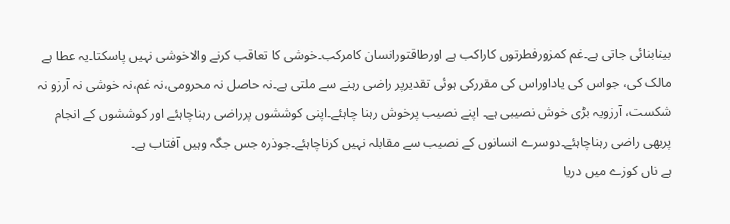بینابنائی جاتی ہے۔غم کمزورفطرتوں کاراکب ہے اورطاقتورانسان کامرکب۔خوشی کا تعاقب کرنے والاخوشی نہیں پاسکتا۔یہ عطا ہے مالک کی، جواس کی یاداوراس کی مقررکی ہوئی تقدیرپر راضی رہنے سے ملتی ہے۔نہ حاصل نہ محرومی،نہ غم،نہ خوشی نہ آرزو نہ شکست، آرزویہ بڑی خوش نصیبی ہے۔ اپنے نصیب پرخوش رہنا چاہئے۔اپنی کوششوں پرراضی رہناچاہئے اور کوششوں کے انجام پربھی راضی رہناچاہئے۔دوسرے انسانوں کے نصیب سے مقابلہ نہیں کرناچاہئے۔جوذرہ جس جگہ وہیں آفتاب ہے۔
ہے ناں کوزے میں دریا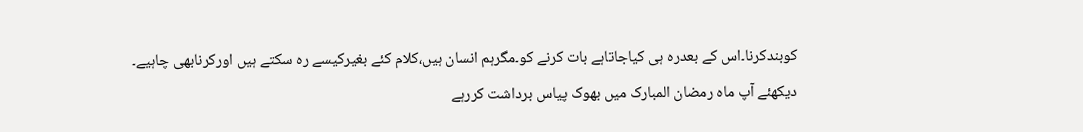کوبندکرنا۔اس کے بعدرہ ہی کیاجاتاہے بات کرنے کو۔مگرہم انسان ہیں،کلام کئے بغیرکیسے رہ سکتے ہیں اورکرنابھی چاہیے۔ دیکھئے آپ ماہ رمضان المبارک میں بھوک پیاس برداشت کررہے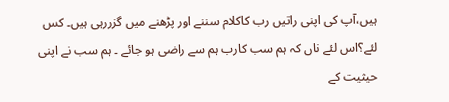ہیں،آپ کی اپنی راتیں رب کاکلام سننے اور پڑھنے میں گزررہی ہیں۔ کس لئے؟اس لئے ناں کہ ہم سب کارب ہم سے راضی ہو جائے ۔ ہم سب نے اپنی حیثیت کے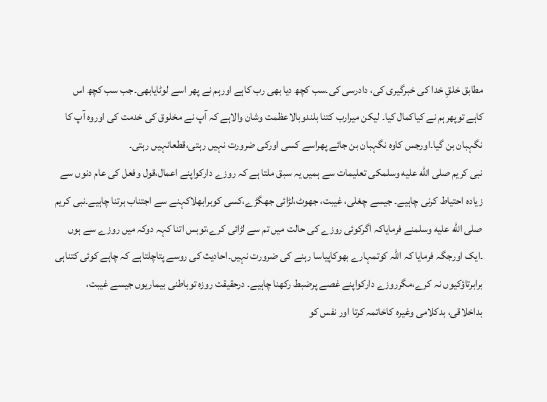مطابق خلقِ خدا کی خبرگیری کی، دادرسی کی۔سب کچھ دیا بھی رب کاہے اورہم نے پھر اسے لوٹایابھی۔جب سب کچھ اس کاہے توپھرہم نے کیاکمال کیا۔ لیکن میرارب کتنا بلندوبالاعظمت وشان والاہے کہ آپ نے مخلوق کی خدمت کی اوروہ آپ کا نگہبان بن گیا۔اورجس کاوہ نگہبان بن جائے پھراسے کسی اورکی ضرورت نہیں رہتی،قطعانہیں رہتی۔
نبی کریم صلى الله عليه وسلمکی تعلیمات سے ہمیں یہ سبق ملتا ہے کہ روزے دارکواپنے اعمال،قول وفعل کی عام دنوں سے زیادہ احتیاط کرنی چاہیے۔ جیسے چغلی، غیبت، جھوٹ،لڑائی جھگڑے،کسی کوبرابھلاکہنے سے اجتناب برتنا چاہیے۔نبی کریم صلى الله عليه وسلمنے فرمایاکہ اگرکوئی روزے کی حالت میں تم سے لڑائی کرے،توبس اتنا کہہ دوکہ میں روزے سے ہوں ۔ایک اورجگہ فرمایا کہ اللہ کوتمہارے بھوکاپیاسا رہنے کی ضرورت نہیں۔احادیث کی روسے پتاچلتاہے کہ چاہے کوئی کتناہی برابرتاؤکیوں نہ کرے،مگرروزے دارکواپنے غصے پرضبط رکھنا چاہیے۔ درحقیقت روزہ توباطنی بیماریوں جیسے غیبت، بداخلاقی، بدکلامی وغیرہ کاخاتمہ کرتا اور نفس کو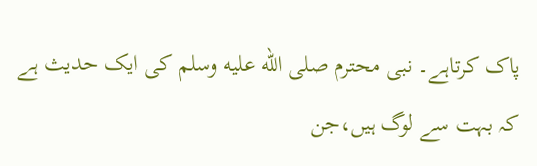پاک کرتاہے۔ نبی محترم صلى الله عليه وسلم کی ایک حدیث ہے کہ بہت سے لوگ ہیں،جن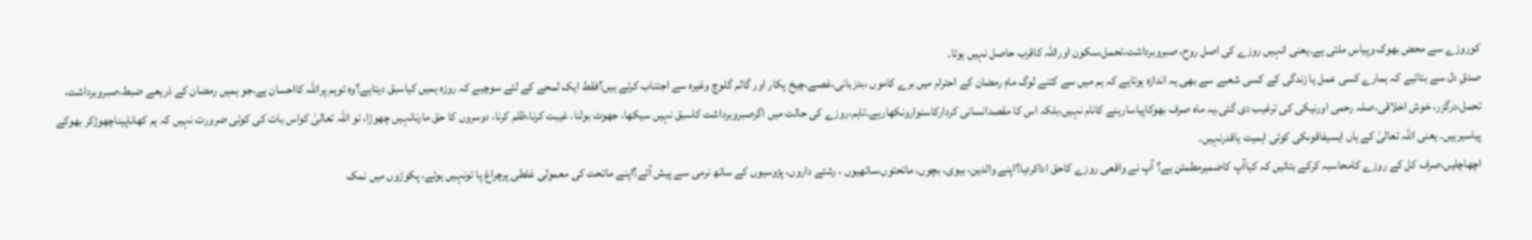کوروزے سے محض بھوک وپیاس ملتی ہے۔یعنی انہیں روزے کی اصل روح، صبروبرداشت،تحمل،سکون اوراللہ کاقرب حاصل نہیں ہوتا۔
صدقِ دل سے بتائیے کہ ہمارے کسی عمل یا زندگی کے کسی شعبے سے بھی یہ اندازہ ہوتاہے کہ ہم میں سے کتنے لوگ ماہِ رمضان کے احترام میں برے کاموں ،بدزبانی،غصے،چیخ پکار اور گالم گلوچ وغیرہ سے اجتناب کرتے ہیں؟فقط ایک لمحے کے لئے سوچیے کہ روزہ ہمیں کیاسبق دیتاہے؟وہ توہم پراللہ کااحسان ہے،جو ہمیں رمضان کے ذریعے ضبط،صبروبرداشت، تحمل،درگزر، خوش اخلاقی،صلہ رحمی اورنیکی کی ترغیب دی گئی۔یہ ماہ صرف بھوکاپیاسارہنے کانام نہیں،بلکہ اس کا مقصدانسانی کردارکاسنوارونکھارہے۔تاہم،روزے کی حالت میں اگرصبروبرداشت کاسبق نہیں سیکھا، جھوٹ بولنا، غیبت کرنا،ظلم کرنا، دوسروں کا حق مارنانہیں چھوڑا، تو اللہ تعالیٰ کواس بات کی کوئی ضرورت نہیں کہ ہم کھاناپیناچھوڑکر بھوکے پیاسیرہیں۔ یعنی اللہ تعالیٰ کے ہاں ایسیفاقوںکی کوئی اہمیت یاقدرنہیں۔
اچھاچلیں،صرف کل کے روزے کامحاسبہ کرکے بتائیں کہ کیاآپ کاضمیرمطمئن ہے؟ آپ نے واقعی روزے کاحق اداکردیا؟اپنے والدین، بیوی، بچوں، ماتحتوں،ساتھیوں ، رشتے داروں، پڑوسیوں کے ساتھ نرمی سے پیش آئے؟اپنے ماتحت کی معمولی غلطی پرچراغ پا تونہیں ہوئے، پکوڑوں میں نمک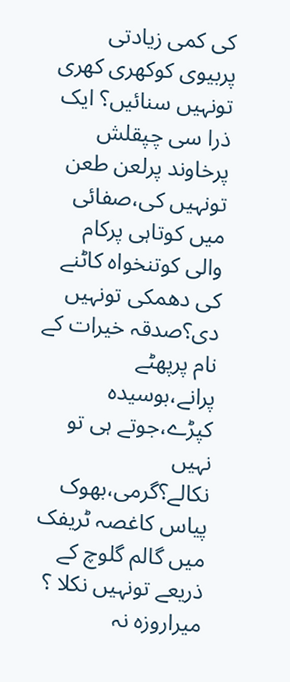کی کمی زیادتی پربیوی کوکھری کھری تونہیں سنائیں؟ ایک ذرا سی چپقلش پرخاوند پرلعن طعن تونہیں کی،صفائی میں کوتاہی پرکام والی کوتنخواہ کاٹنے کی دھمکی تونہیں دی؟صدقہ خیرات کے نام پرپھٹے پرانے،بوسیدہ کپڑے،جوتے ہی تو نہیں نکالے؟گرمی،بھوک پیاس کاغصہ ٹریفک میں گالم گلوچ کے ذریعے تونہیں نکلا ؟ میراروزہ نہ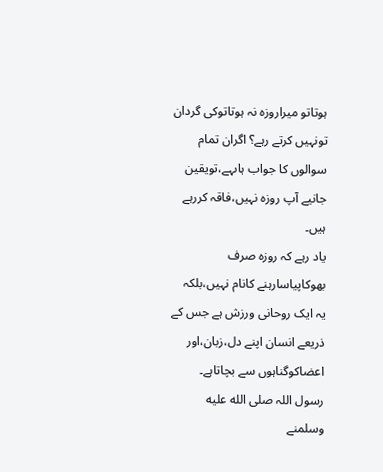ہوتاتو میراروزہ نہ ہوتاتوکی گردان تونہیں کرتے رہے؟ اگران تمام سوالوں کا جواب ہاںہے،تویقین جانیے آپ روزہ نہیں،فاقہ کررہے ہیں۔
یاد رہے کہ روزہ صرف بھوکاپیاسارہنے کانام نہیں،بلکہ یہ ایک روحانی ورزش ہے جس کے ذریعے انسان اپنے دل،زبان،اور اعضاکوگناہوں سے بچاتاہے۔ رسول اللہ صلى الله عليه وسلمنے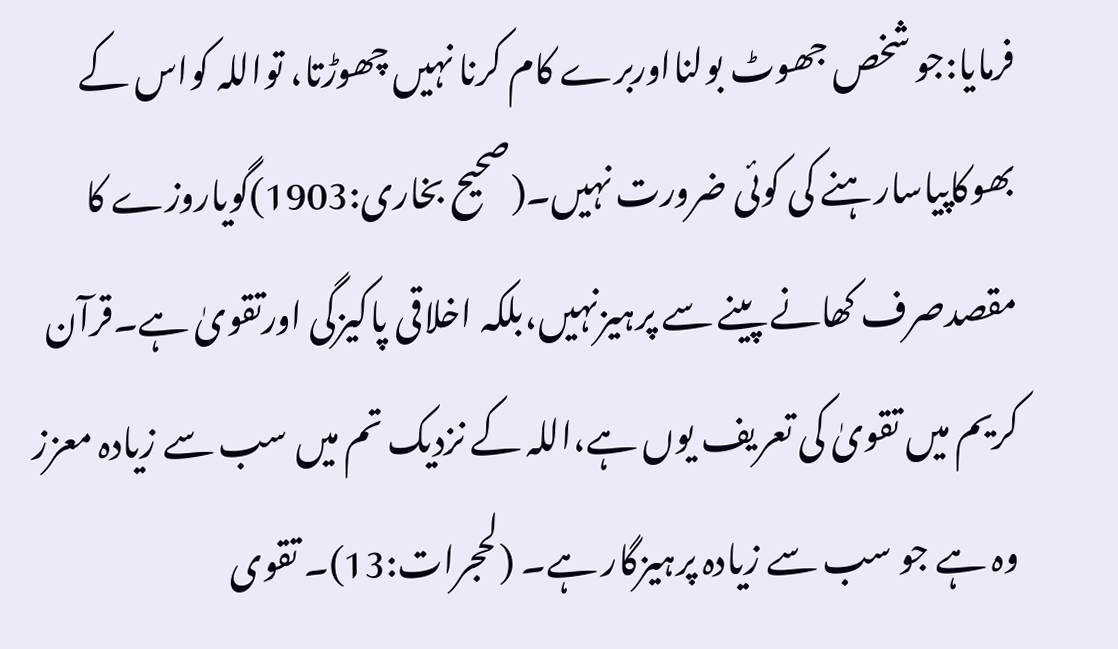فرمایا:جو شخص جھوٹ بولنااوربرے کام کرنا نہیں چھوڑتا، تواللہ کواس کے بھوکاپیاسارہنے کی کوئی ضرورت نہیں۔(صحیح بخاری:1903)گویاروزے کا مقصدصرف کھانے پینے سے پرہیزنہیں،بلکہ اخلاقی پاکیزگی اورتقویٰ ہے۔قرآن کریم میں تقویٰ کی تعریف یوں ہے،اللہ کے نزدیک تم میں سب سے زیادہ معزز وہ ہے جو سب سے زیادہ پرہیزگار ہے۔ (لحجرات:13)۔ تقوی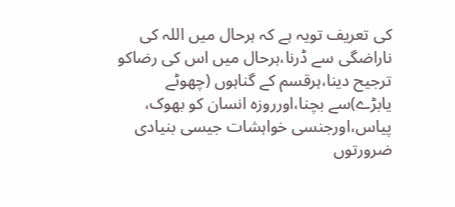کی تعریف تویہ ہے کہ ہرحال میں اللہ کی ناراضگی سے ڈرنا،ہرحال میں اس کی رضاکو ترجیح دینا،ہرقسم کے گناہوں (چھوٹے یابڑے)سے بچنا،اورروزہ انسان کو بھوک، پیاس،اورجنسی خواہشات جیسی بنیادی ضرورتوں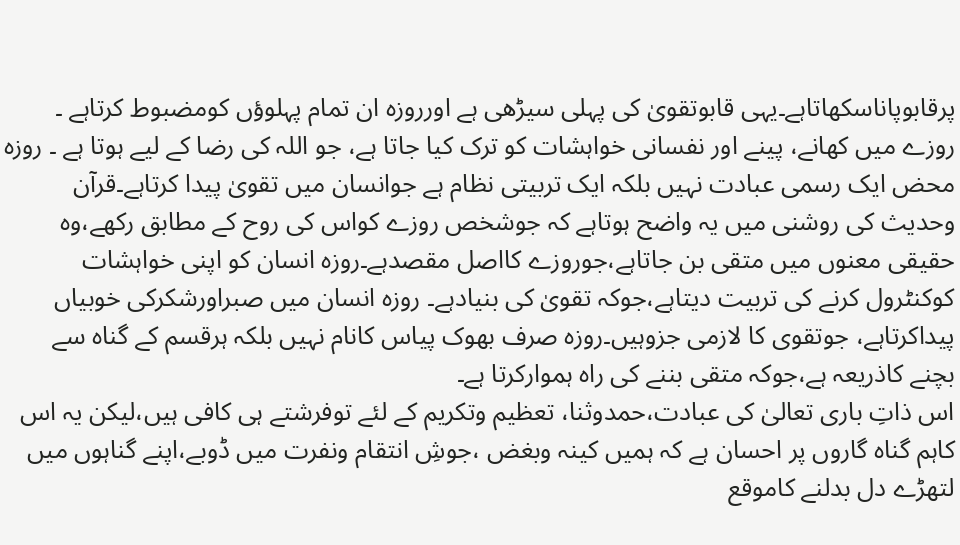پرقابوپاناسکھاتاہے۔یہی قابوتقویٰ کی پہلی سیڑھی ہے اورروزہ ان تمام پہلوؤں کومضبوط کرتاہے ۔
روزے میں کھانے، پینے اور نفسانی خواہشات کو ترک کیا جاتا ہے، جو اللہ کی رضا کے لیے ہوتا ہے ۔ روزہ محض ایک رسمی عبادت نہیں بلکہ ایک تربیتی نظام ہے جوانسان میں تقویٰ پیدا کرتاہے۔قرآن وحدیث کی روشنی میں یہ واضح ہوتاہے کہ جوشخص روزے کواس کی روح کے مطابق رکھے،وہ حقیقی معنوں میں متقی بن جاتاہے،جوروزے کااصل مقصدہے۔روزہ انسان کو اپنی خواہشات کوکنٹرول کرنے کی تربیت دیتاہے،جوکہ تقویٰ کی بنیادہے۔ روزہ انسان میں صبراورشکرکی خوبیاں پیداکرتاہے، جوتقوی کا لازمی جزوہیں۔روزہ صرف بھوک پیاس کانام نہیں بلکہ ہرقسم کے گناہ سے بچنے کاذریعہ ہے،جوکہ متقی بننے کی راہ ہموارکرتا ہے۔
اس ذاتِ باری تعالیٰ کی عبادت،حمدوثنا، تعظیم وتکریم کے لئے توفرشتے ہی کافی ہیں،لیکن یہ اس کاہم گناہ گاروں پر احسان ہے کہ ہمیں کینہ وبغض ،جوشِ انتقام ونفرت میں ڈوبے،اپنے گناہوں میں لتھڑے دل بدلنے کاموقع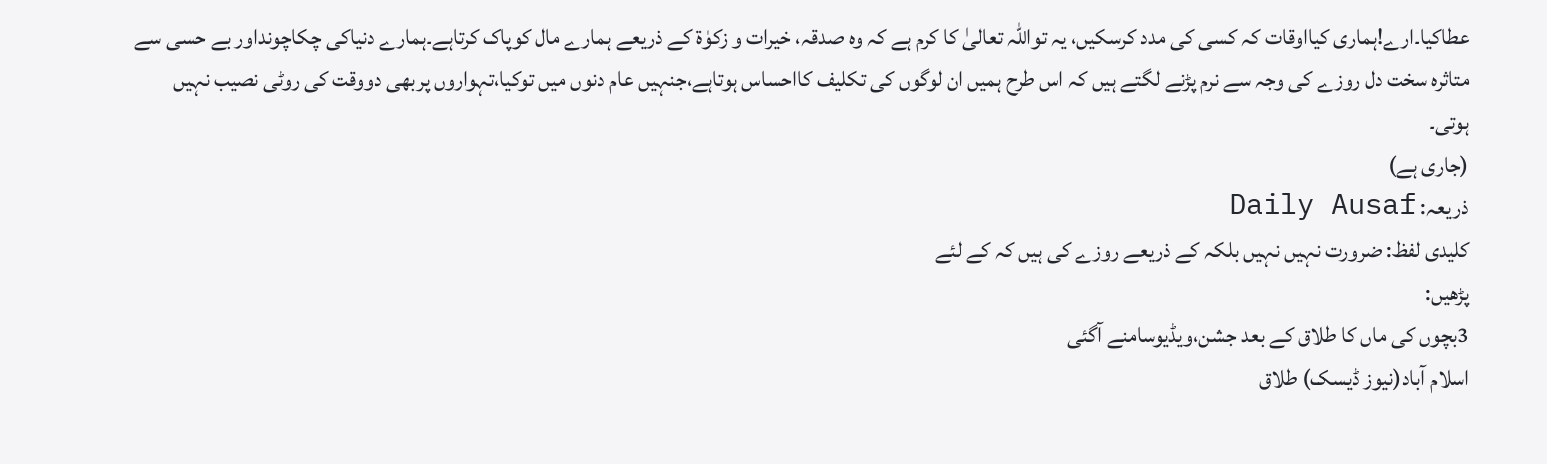عطاکیا۔ارے!ہماری کیااوقات کہ کسی کی مدد کرسکیں، یہ تواللہ تعالیٰ کا کرم ہے کہ وہ صدقہ، خیرات و زکوٰۃ کے ذریعے ہمارے مال کوپاک کرتاہے۔ہمارے دنیاکی چکاچونداور بے حسی سے متاثرہ سخت دل روزے کی وجہ سے نرم پڑنے لگتے ہیں کہ اس طرح ہمیں ان لوگوں کی تکلیف کااحساس ہوتاہے،جنہیں عام دنوں میں توکیا،تہواروں پربھی دووقت کی روٹی نصیب نہیں ہوتی۔
(جاری ہے)
ذریعہ: Daily Ausaf
کلیدی لفظ: ضرورت نہیں نہیں بلکہ کے ذریعے روزے کی ہیں کہ کے لئے
پڑھیں:
3بچوں کی ماں کا طلاق کے بعد جشن،ویڈیوسامنے آگئی
اسلام آباد(نیوز ڈیسک) طلاق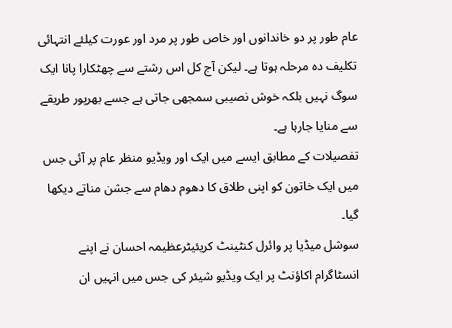عام طور پر دو خاندانوں اور خاص طور پر مرد اور عورت کیلئے انتہائی تکلیف دہ مرحلہ ہوتا ہے۔ لیکن آج کل اس رشتے سے چھٹکارا پانا ایک سوگ نہیں بلکہ خوش نصیبی سمجھی جاتی ہے جسے بھرپور طریقے سے منایا جارہا ہے۔
تفصیلات کے مطابق ایسے میں ایک اور ویڈیو منظر عام پر آئی جس میں ایک خاتون کو اپنی طلاق کا دھوم دھام سے جشن مناتے دیکھا گیا۔
سوشل میڈیا پر وائرل کنٹینٹ کریئیٹرعظیمہ احسان نے اپنے انسٹاگرام اکاؤنٹ پر ایک ویڈیو شیئر کی جس میں انہیں ان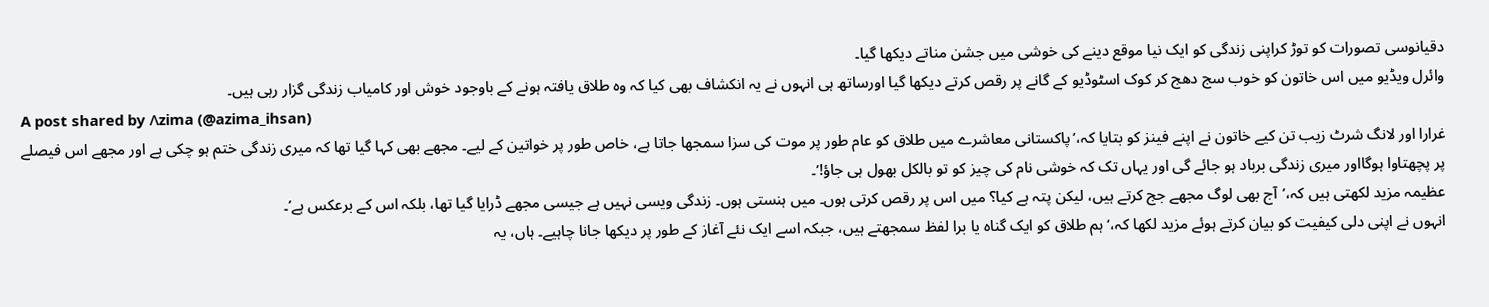دقیانوسی تصورات کو توڑ کراپنی زندگی کو ایک نیا موقع دینے کی خوشی میں جشن مناتے دیکھا گیا۔
وائرل ویڈیو میں اس خاتون کو خوب سج دھج کر کوک اسٹوڈیو کے گانے پر رقص کرتے دیکھا گیا اورساتھ ہی انہوں نے یہ انکشاف بھی کیا کہ وہ طلاق یافتہ ہونے کے باوجود خوش اور کامیاب زندگی گزار رہی ہیں۔
A post shared by Λzima (@azima_ihsan)
غرارا اور لانگ شرٹ زیب تن کیے خاتون نے اپنے فینز کو بتایا کہ،’پاکستانی معاشرے میں طلاق کو عام طور پر موت کی سزا سمجھا جاتا ہے، خاص طور پر خواتین کے لیے۔ مجھے بھی کہا گیا تھا کہ میری زندگی ختم ہو چکی ہے اور مجھے اس فیصلے پر پچھتاوا ہوگااور میری زندگی برباد ہو جائے گی اور یہاں تک کہ خوشی نام کی چیز کو تو بالکل بھول ہی جاؤ!’۔
عظیمہ مزید لکھتی ہیں کہ،’آج بھی لوگ مجھے جج کرتے ہیں، لیکن پتہ ہے کیا؟ میں اس پر رقص کرتی ہوں۔ میں ہنستی ہوں۔ زندگی ویسی نہیں ہے جیسی مجھے ڈرایا گیا تھا، بلکہ اس کے برعکس ہے’۔
انہوں نے اپنی دلی کیفیت کو بیان کرتے ہوئے مزید لکھا کہ،‘ہم طلاق کو ایک گناہ یا برا لفظ سمجھتے ہیں، جبکہ اسے ایک نئے آغاز کے طور پر دیکھا جانا چاہیے۔ ہاں، یہ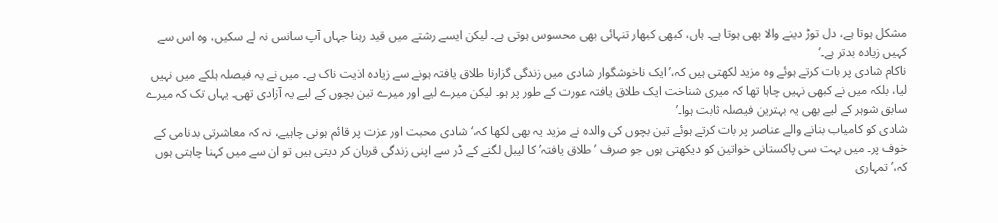مشکل ہوتا ہے، دل توڑ دینے والا بھی ہوتا ہے۔ ہاں، کبھی کبھار تنہائی بھی محسوس ہوتی ہے۔ لیکن ایسے رشتے میں قید رہنا جہاں آپ سانس نہ لے سکیں، وہ اس سے کہیں زیادہ بدتر ہے۔’
ناکام شادی پر بات کرتے ہوئے وہ مزید لکھتی ہیں کہ،’ایک ناخوشگوار شادی میں زندگی گزارنا طلاق یافتہ ہونے سے زیادہ اذیت ناک ہے۔ میں نے یہ فیصلہ ہلکے میں نہیں لیا، بلکہ میں نے کبھی نہیں چاہا تھا کہ میری شناخت ایک طلاق یافتہ عورت کے طور پر ہو۔ لیکن میرے لیے اور میرے تین بچوں کے لیے یہ آزادی تھی۔ یہاں تک کہ میرے سابق شوہر کے لیے بھی یہ بہترین فیصلہ ثابت ہوا۔’
شادی کو کامیاب بنانے والے عناصر پر بات کرتے ہوئے تین بچوں کی والدہ نے مزید یہ بھی لکھا کہ،‘شادی محبت اور عزت پر قائم ہونی چاہیے، نہ کہ معاشرتی بدنامی کے خوف پر۔ میں بہت سی پاکستانی خواتین کو دیکھتی ہوں جو صرف ’ طلاق یافتہ’ کا لیبل لگنے کے ڈر سے اپنی زندگی قربان کر دیتی ہیں تو ان سے میں کہنا چاہتی ہوں کہ،’تمہاری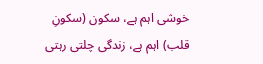خوشی اہم ہے، سکون (سکونِ قلب) اہم ہے، زندگی چلتی رہتی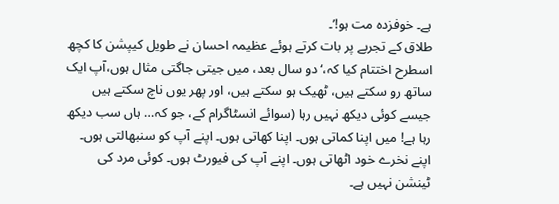ہے۔ خوفزدہ مت ہو!’۔
طلاق کے تجربے پر بات کرتے ہوئے عظیمہ احسان نے طویل کیپشن کا کچھ اسطرح اختتام کیا کہ،‘دو سال بعد، میں جیتی جاگتی مثال ہوں،آپ ایک ساتھ رو سکتے ہیں، ٹھیک ہو سکتے ہیں، اور پھر یوں ناچ سکتے ہیں جیسے کوئی دیکھ نہیں رہا (سوائے انسٹاگرام کے، جو کہ… ہاں سب دیکھ رہا ہے! میں اپنا کماتی ہوں۔ اپنا کھاتی ہوں۔ اپنے آپ کو سنبھالتی ہوں۔ اپنے نخرے خود اٹھاتی ہوں۔ اپنے آپ کی فیورٹ ہوں۔ کوئی مرد کی ٹینشن نہیں ہے۔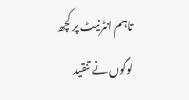تاہم انٹرنیٹ پر کچھ لوگوں نے تنقید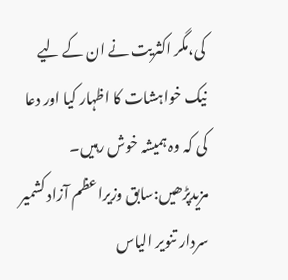کی،مگر اکثریت نے ان کے لیے نیک خواہشات کا اظہار کیا اور دعا کی کہ وہ ہمیشہ خوش رہیں۔
مزیدپڑھیں:سابق وزیراعظم آزاد کشمیر سردار تنویر الیاس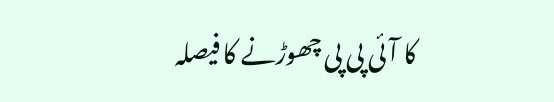کا آئی پی پی چھوڑنے کا فیصلہ